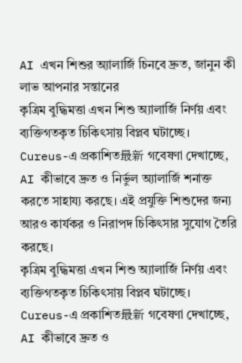AI এখন শিশুর অ্যালার্জি চিনবে দ্রুত, জানুন কী লাভ আপনার সন্তানের
কৃত্রিম বুদ্ধিমত্তা এখন শিশু অ্যালার্জি নির্ণয় এবং ব্যক্তিগতকৃত চিকিৎসায় বিপ্লব ঘটাচ্ছে। Cureus-এ প্রকাশিত最新 গবেষণা দেখাচ্ছে, AI কীভাবে দ্রুত ও নির্ভুল অ্যালার্জি শনাক্ত করতে সাহায্য করছে। এই প্রযুক্তি শিশুদের জন্য আরও কার্যকর ও নিরাপদ চিকিৎসার সুযোগ তৈরি করছে।
কৃত্রিম বুদ্ধিমত্তা এখন শিশু অ্যালার্জি নির্ণয় এবং ব্যক্তিগতকৃত চিকিৎসায় বিপ্লব ঘটাচ্ছে। Cureus-এ প্রকাশিত最新 গবেষণা দেখাচ্ছে, AI কীভাবে দ্রুত ও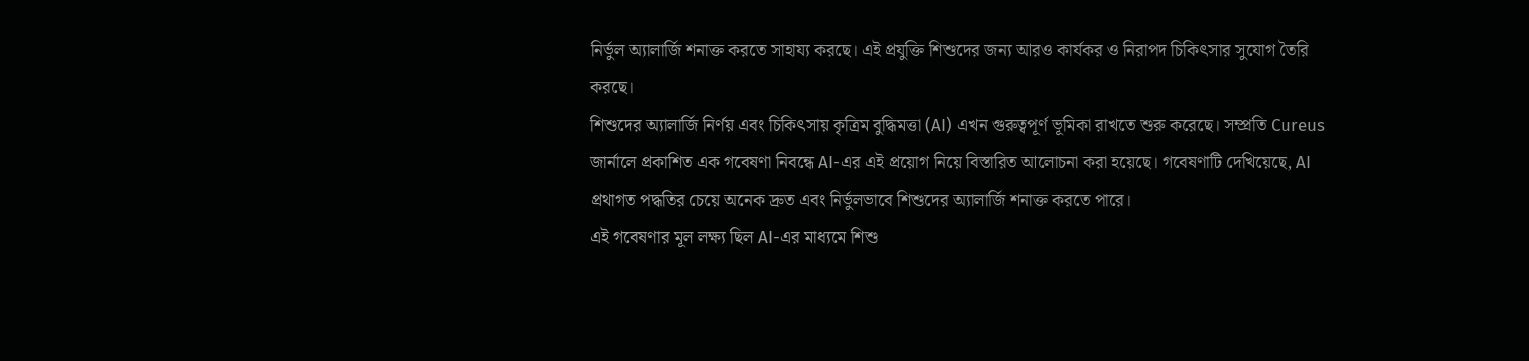নির্ভুল অ্যালার্জি শনাক্ত করতে সাহায্য করছে। এই প্রযুক্তি শিশুদের জন্য আরও কার্যকর ও নিরাপদ চিকিৎসার সুযোগ তৈরি করছে।
শিশুদের অ্যালার্জি নির্ণয় এবং চিকিৎসায় কৃত্রিম বুদ্ধিমত্তা (AI) এখন গুরুত্বপূর্ণ ভূমিকা রাখতে শুরু করেছে। সম্প্রতি Cureus জার্নালে প্রকাশিত এক গবেষণা নিবন্ধে AI-এর এই প্রয়োগ নিয়ে বিস্তারিত আলোচনা করা হয়েছে। গবেষণাটি দেখিয়েছে, AI প্রথাগত পদ্ধতির চেয়ে অনেক দ্রুত এবং নির্ভুলভাবে শিশুদের অ্যালার্জি শনাক্ত করতে পারে।
এই গবেষণার মূল লক্ষ্য ছিল AI-এর মাধ্যমে শিশু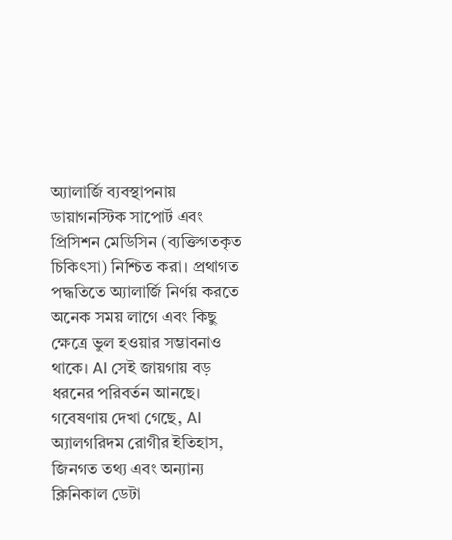অ্যালার্জি ব্যবস্থাপনায় ডায়াগনস্টিক সাপোর্ট এবং প্রিসিশন মেডিসিন (ব্যক্তিগতকৃত চিকিৎসা) নিশ্চিত করা। প্রথাগত পদ্ধতিতে অ্যালার্জি নির্ণয় করতে অনেক সময় লাগে এবং কিছু ক্ষেত্রে ভুল হওয়ার সম্ভাবনাও থাকে। AI সেই জায়গায় বড় ধরনের পরিবর্তন আনছে।
গবেষণায় দেখা গেছে, AI অ্যালগরিদম রোগীর ইতিহাস, জিনগত তথ্য এবং অন্যান্য ক্লিনিকাল ডেটা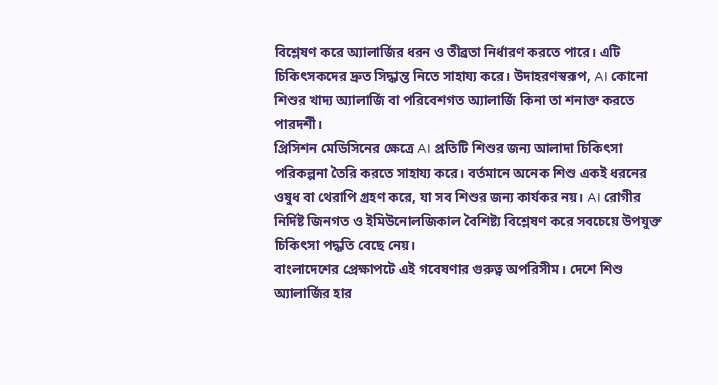বিশ্লেষণ করে অ্যালার্জির ধরন ও তীব্রতা নির্ধারণ করতে পারে। এটি চিকিৎসকদের দ্রুত সিদ্ধান্ত নিতে সাহায্য করে। উদাহরণস্বরূপ, AI কোনো শিশুর খাদ্য অ্যালার্জি বা পরিবেশগত অ্যালার্জি কিনা তা শনাক্ত করতে পারদর্শী।
প্রিসিশন মেডিসিনের ক্ষেত্রে AI প্রতিটি শিশুর জন্য আলাদা চিকিৎসা পরিকল্পনা তৈরি করতে সাহায্য করে। বর্তমানে অনেক শিশু একই ধরনের ওষুধ বা থেরাপি গ্রহণ করে, যা সব শিশুর জন্য কার্যকর নয়। AI রোগীর নির্দিষ্ট জিনগত ও ইমিউনোলজিকাল বৈশিষ্ট্য বিশ্লেষণ করে সবচেয়ে উপযুক্ত চিকিৎসা পদ্ধতি বেছে নেয়।
বাংলাদেশের প্রেক্ষাপটে এই গবেষণার গুরুত্ব অপরিসীম। দেশে শিশু অ্যালার্জির হার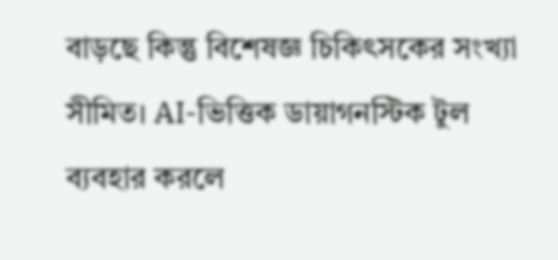বাড়ছে কিন্তু বিশেষজ্ঞ চিকিৎসকের সংখ্যা সীমিত। AI-ভিত্তিক ডায়াগনস্টিক টুল ব্যবহার করলে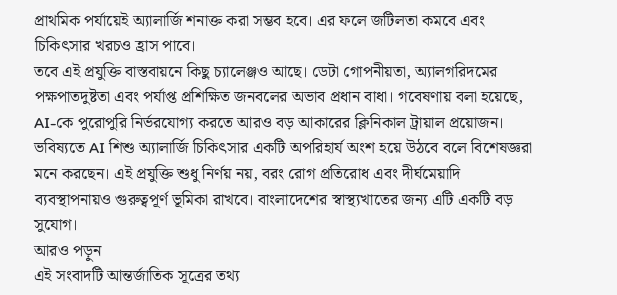প্রাথমিক পর্যায়েই অ্যালার্জি শনাক্ত করা সম্ভব হবে। এর ফলে জটিলতা কমবে এবং চিকিৎসার খরচও হ্রাস পাবে।
তবে এই প্রযুক্তি বাস্তবায়নে কিছু চ্যালেঞ্জও আছে। ডেটা গোপনীয়তা, অ্যালগরিদমের পক্ষপাতদুষ্টতা এবং পর্যাপ্ত প্রশিক্ষিত জনবলের অভাব প্রধান বাধা। গবেষণায় বলা হয়েছে, AI-কে পুরোপুরি নির্ভরযোগ্য করতে আরও বড় আকারের ক্লিনিকাল ট্রায়াল প্রয়োজন।
ভবিষ্যতে AI শিশু অ্যালার্জি চিকিৎসার একটি অপরিহার্য অংশ হয়ে উঠবে বলে বিশেষজ্ঞরা মনে করছেন। এই প্রযুক্তি শুধু নির্ণয় নয়, বরং রোগ প্রতিরোধ এবং দীর্ঘমেয়াদি ব্যবস্থাপনায়ও গুরুত্বপূর্ণ ভূমিকা রাখবে। বাংলাদেশের স্বাস্থ্যখাতের জন্য এটি একটি বড় সুযোগ।
আরও পড়ুন
এই সংবাদটি আন্তর্জাতিক সূত্রের তথ্য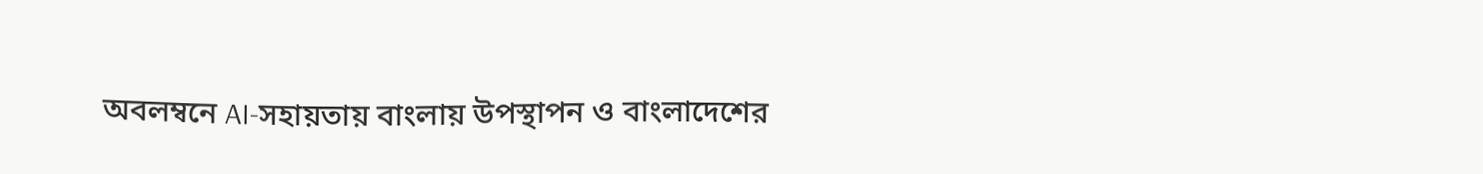অবলম্বনে AI-সহায়তায় বাংলায় উপস্থাপন ও বাংলাদেশের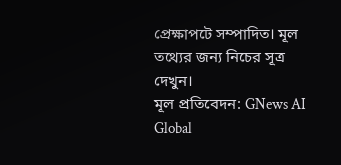প্রেক্ষাপটে সম্পাদিত। মূল তথ্যের জন্য নিচের সূত্র দেখুন।
মূল প্রতিবেদন: GNews AI Global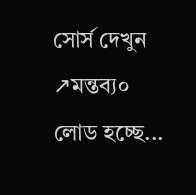সোর্স দেখুন ↗মন্তব্য০
লোড হচ্ছে...